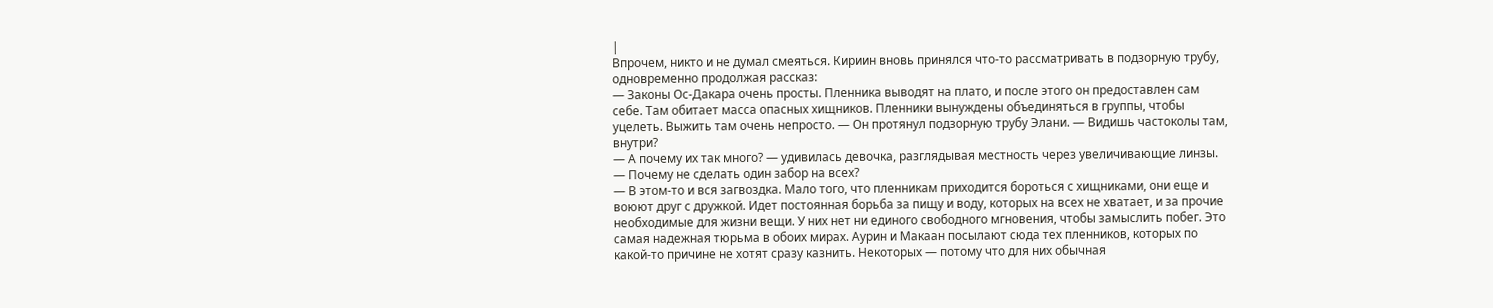|
Впрочем, никто и не думал смеяться. Кириин вновь принялся что-то рассматривать в подзорную трубу, одновременно продолжая рассказ:
— Законы Ос-Дакара очень просты. Пленника выводят на плато, и после этого он предоставлен сам себе. Там обитает масса опасных хищников. Пленники вынуждены объединяться в группы, чтобы уцелеть. Выжить там очень непросто. — Он протянул подзорную трубу Элани. — Видишь частоколы там, внутри?
— А почему их так много? — удивилась девочка, разглядывая местность через увеличивающие линзы. — Почему не сделать один забор на всех?
— В этом-то и вся загвоздка. Мало того, что пленникам приходится бороться с хищниками, они еще и воюют друг с дружкой. Идет постоянная борьба за пищу и воду, которых на всех не хватает, и за прочие необходимые для жизни вещи. У них нет ни единого свободного мгновения, чтобы замыслить побег. Это самая надежная тюрьма в обоих мирах. Аурин и Макаан посылают сюда тех пленников, которых по какой-то причине не хотят сразу казнить. Некоторых — потому что для них обычная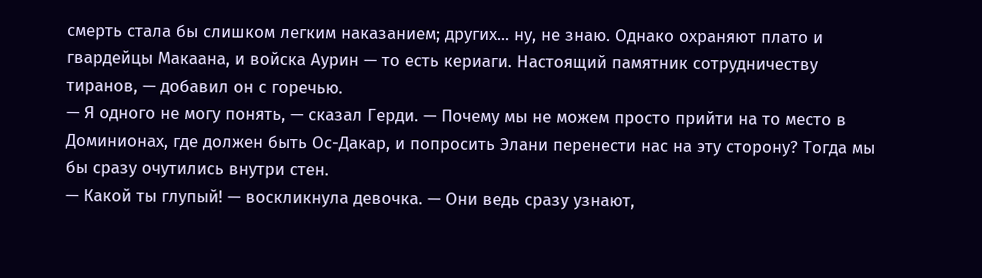смерть стала бы слишком легким наказанием; других... ну, не знаю. Однако охраняют плато и гвардейцы Макаана, и войска Аурин — то есть кериаги. Настоящий памятник сотрудничеству тиранов, — добавил он с горечью.
— Я одного не могу понять, — сказал Герди. — Почему мы не можем просто прийти на то место в Доминионах, где должен быть Ос-Дакар, и попросить Элани перенести нас на эту сторону? Тогда мы бы сразу очутились внутри стен.
— Какой ты глупый! — воскликнула девочка. — Они ведь сразу узнают,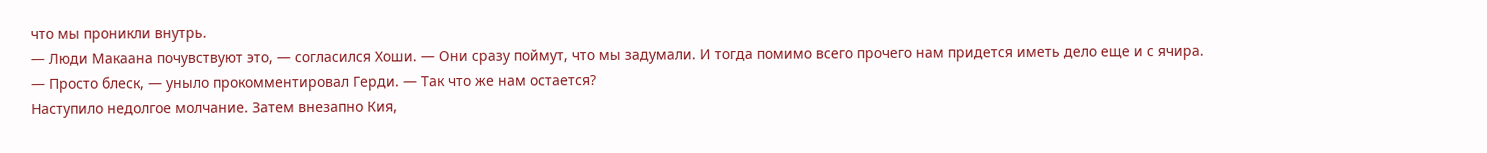что мы проникли внутрь.
— Люди Макаана почувствуют это, — согласился Хоши. — Они сразу поймут, что мы задумали. И тогда помимо всего прочего нам придется иметь дело еще и с ячира.
— Просто блеск, — уныло прокомментировал Герди. — Так что же нам остается?
Наступило недолгое молчание. Затем внезапно Кия,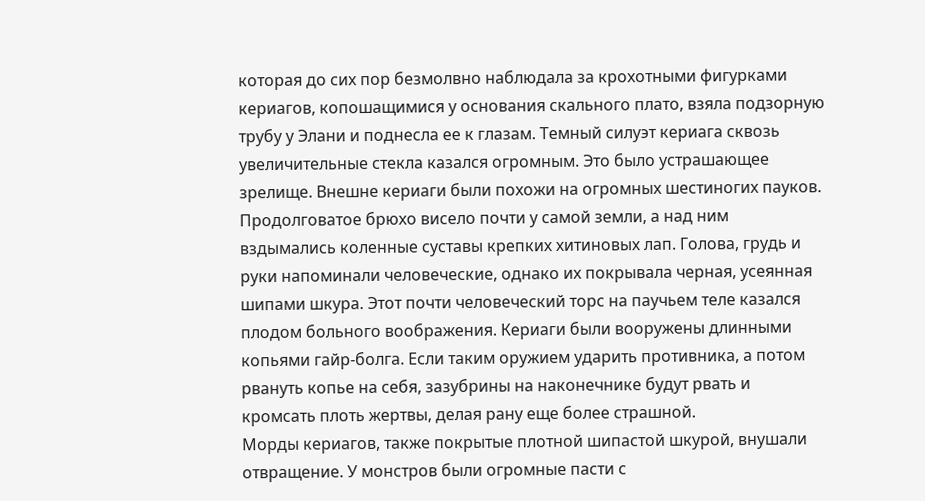которая до сих пор безмолвно наблюдала за крохотными фигурками кериагов, копошащимися у основания скального плато, взяла подзорную трубу у Элани и поднесла ее к глазам. Темный силуэт кериага сквозь увеличительные стекла казался огромным. Это было устрашающее зрелище. Внешне кериаги были похожи на огромных шестиногих пауков. Продолговатое брюхо висело почти у самой земли, а над ним вздымались коленные суставы крепких хитиновых лап. Голова, грудь и руки напоминали человеческие, однако их покрывала черная, усеянная шипами шкура. Этот почти человеческий торс на паучьем теле казался плодом больного воображения. Кериаги были вооружены длинными копьями гайр-болга. Если таким оружием ударить противника, а потом рвануть копье на себя, зазубрины на наконечнике будут рвать и кромсать плоть жертвы, делая рану еще более страшной.
Морды кериагов, также покрытые плотной шипастой шкурой, внушали отвращение. У монстров были огромные пасти с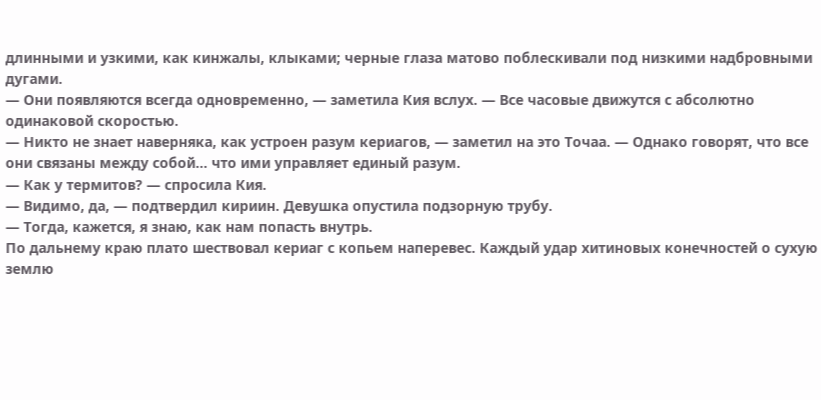длинными и узкими, как кинжалы, клыками; черные глаза матово поблескивали под низкими надбровными дугами.
— Они появляются всегда одновременно, — заметила Кия вслух. — Все часовые движутся с абсолютно одинаковой скоростью.
— Никто не знает наверняка, как устроен разум кериагов, — заметил на это Точаа. — Однако говорят, что все они связаны между собой... что ими управляет единый разум.
— Как у термитов? — спросила Кия.
— Видимо, да, — подтвердил кириин. Девушка опустила подзорную трубу.
— Тогда, кажется, я знаю, как нам попасть внутрь.
По дальнему краю плато шествовал кериаг с копьем наперевес. Каждый удар хитиновых конечностей о сухую землю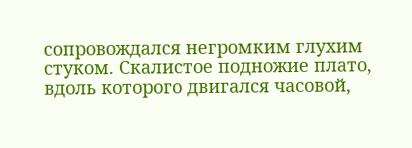сопровождался негромким глухим стуком. Скалистое подножие плато, вдоль которого двигался часовой,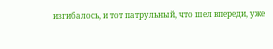изгибалось, и тот патрульный, что шел впереди, уже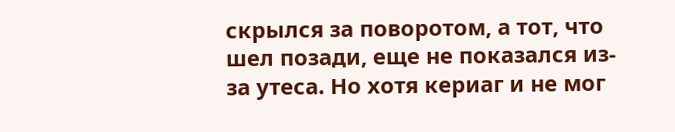скрылся за поворотом, а тот, что шел позади, еще не показался из-за утеса. Но хотя кериаг и не мог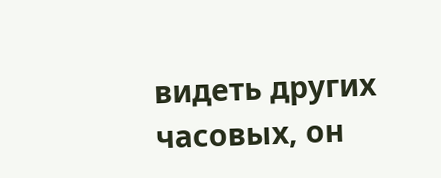видеть других часовых, он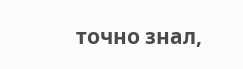точно знал,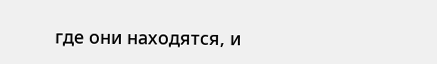где они находятся, и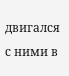двигался с ними в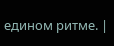едином ритме. |